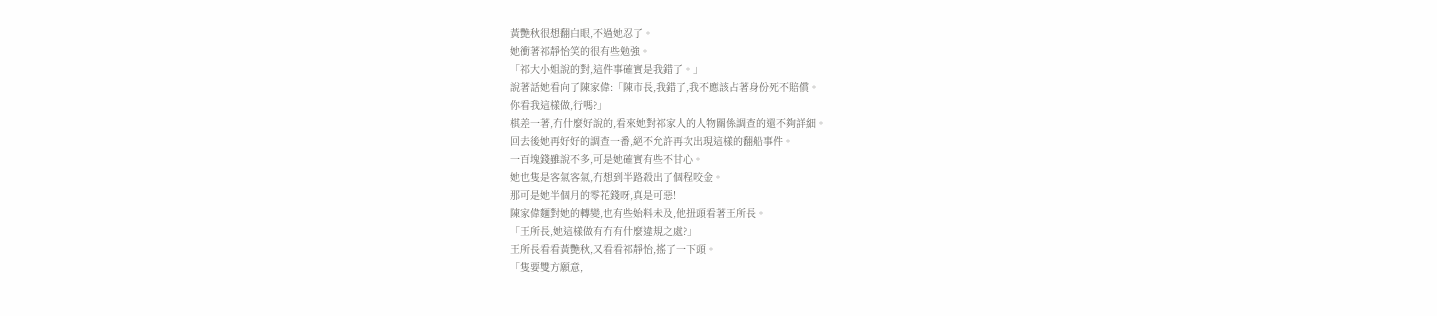黃艷秋很想翻白眼,不過她忍了。
她衝著祁靜怡笑的很有些勉強。
「祁大小姐說的對,這件事確實是我錯了。」
說著話她看向了陳家偉:「陳市長,我錯了,我不應該占著身份死不賠償。
你看我這樣做,行嗎?」
棋差一著,冇什麼好說的,看來她對祁家人的人物關係調查的還不夠詳細。
回去後她再好好的調查一番,絕不允許再次出現這樣的翻船事件。
一百塊錢雖說不多,可是她確實有些不甘心。
她也隻是客氣客氣,冇想到半路殺出了個程咬金。
那可是她半個月的零花錢呀,真是可惡!
陳家偉麵對她的轉變,也有些始料未及,他扭頭看著王所長。
「王所長,她這樣做有冇有什麼違規之處?」
王所長看看黃艷秋,又看看祁靜怡,搖了一下頭。
「隻要雙方願意,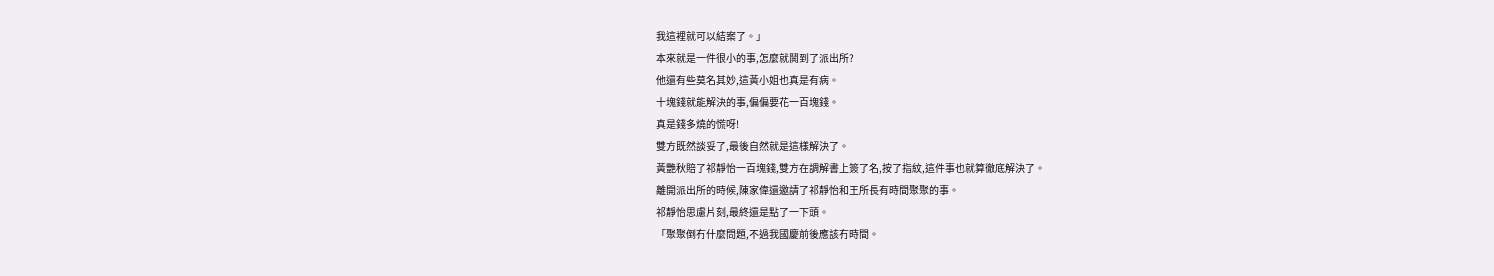我這裡就可以結案了。」
本來就是一件很小的事,怎麼就鬨到了派出所?
他還有些莫名其妙,這黃小姐也真是有病。
十塊錢就能解決的事,偏偏要花一百塊錢。
真是錢多燒的慌呀!
雙方既然談妥了,最後自然就是這樣解決了。
黃艷秋賠了祁靜怡一百塊錢,雙方在調解書上簽了名,按了指紋,這件事也就算徹底解決了。
離開派出所的時候,陳家偉還邀請了祁靜怡和王所長有時間聚聚的事。
祁靜怡思慮片刻,最終還是點了一下頭。
「聚聚倒冇什麼問題,不過我國慶前後應該冇時間。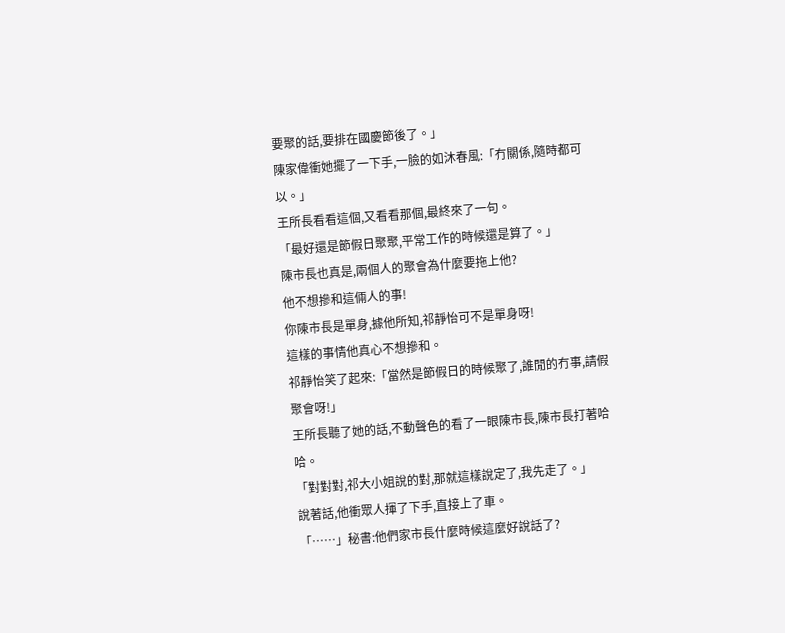要聚的話,要排在國慶節後了。」
陳家偉衝她擺了一下手,一臉的如沐春風:「冇關係,隨時都可以。」
王所長看看這個,又看看那個,最終來了一句。
「最好還是節假日聚聚,平常工作的時候還是算了。」
陳市長也真是,兩個人的聚會為什麼要拖上他?
他不想摻和這倆人的事!
你陳市長是單身,據他所知,祁靜怡可不是單身呀!
這樣的事情他真心不想摻和。
祁靜怡笑了起來:「當然是節假日的時候聚了,誰閒的冇事,請假聚會呀!」
王所長聽了她的話,不動聲色的看了一眼陳市長,陳市長打著哈哈。
「對對對,祁大小姐說的對,那就這樣說定了,我先走了。」
說著話,他衝眾人揮了下手,直接上了車。
「……」秘書:他們家市長什麼時候這麼好說話了?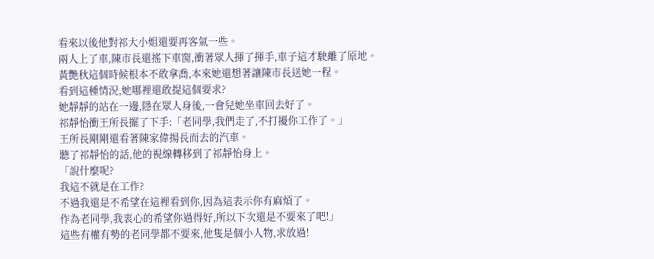看來以後他對祁大小姐還要再客氣一些。
兩人上了車,陳市長還搖下車窗,衝著眾人揮了揮手,車子這才駛離了原地。
黃艷秋這個時候根本不敢拿喬,本來她還想著讓陳市長送她一程。
看到這種情況,她哪裡還敢提這個要求?
她靜靜的站在一邊,隱在眾人身後,一會兒她坐車回去好了。
祁靜怡衝王所長擺了下手:「老同學,我們走了,不打擾你工作了。」
王所長剛剛還看著陳家偉揚長而去的汽車。
聽了祁靜怡的話,他的視線轉移到了祁靜怡身上。
「說什麼呢?
我這不就是在工作?
不過我還是不希望在這裡看到你,因為這表示你有麻煩了。
作為老同學,我衷心的希望你過得好,所以下次還是不要來了吧!」
這些有權有勢的老同學都不要來,他隻是個小人物,求放過!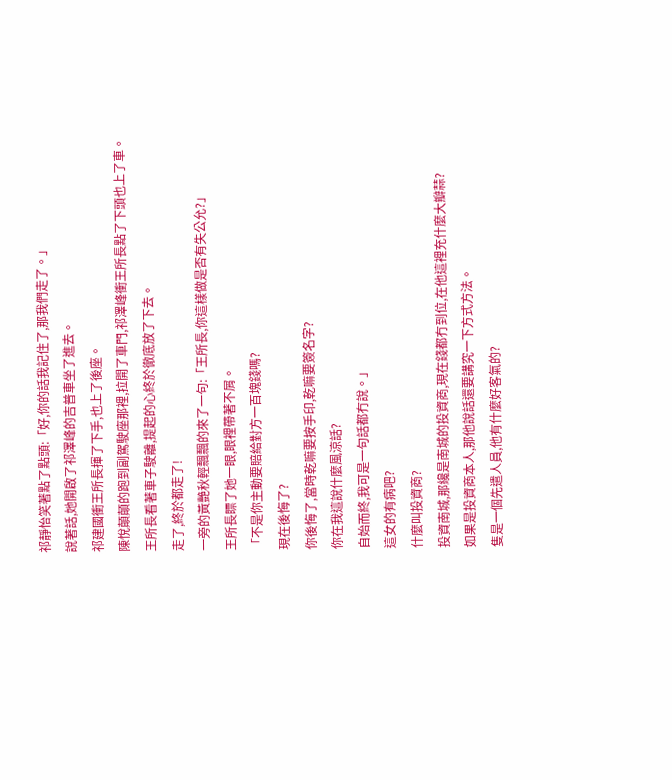祁靜怡笑著點了點頭:「好,你的話我記住了,那我們走了。」
說著話,她開啟了祁澤峰的吉普車坐了進去。
祁建國衝王所長揮了下手,也上了後座。
陳悅顛顛的跑到副駕駛座那裡,拉開了車門,祁澤峰衝王所長點了下頭也上了車。
王所長看著車子駛離,提起的心終於徹底放了下去。
走了,終於都走了!
一旁的黃艷秋輕飄飄的來了一句:「王所長,你這樣做是否有失公允?」
王所長瞟了她一眼,眼裡帶著不屑。
「不是你主動要賠給對方一百塊錢嗎?
現在後悔了?
你後悔了,當時乾嘛要按手印,乾嘛要簽名字?
你在我這說什麼風涼話?
自始而終,我可是一句話都冇說。」
這女的有病吧?
什麼叫投資商?
投資南城,那纔是南城的投資商,現在錢都冇到位,在他這裡充什麼大瓣蒜?
如果是投資商本人,那他說話還要講究一下方式方法。
隻是一個先遣人員,他有什麼好客氣的?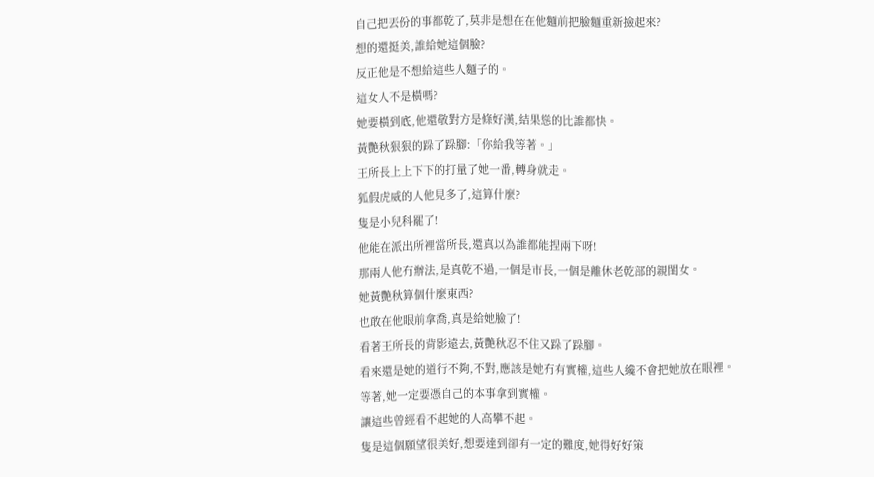自己把丟份的事都乾了,莫非是想在在他麵前把臉麵重新撿起來?
想的還挺美,誰給她這個臉?
反正他是不想給這些人麵子的。
這女人不是橫嗎?
她要橫到底,他還敬對方是條好漢,結果慫的比誰都快。
黃艷秋狠狠的跺了跺腳:「你給我等著。」
王所長上上下下的打量了她一番,轉身就走。
狐假虎威的人他見多了,這算什麼?
隻是小兒科罷了!
他能在派出所裡當所長,還真以為誰都能捏兩下呀!
那兩人他冇辦法,是真乾不過,一個是市長,一個是離休老乾部的親閨女。
她黃艷秋算個什麼東西?
也敢在他眼前拿喬,真是給她臉了!
看著王所長的背影遠去,黃艷秋忍不住又跺了跺腳。
看來還是她的道行不夠,不對,應該是她冇有實權,這些人纔不會把她放在眼裡。
等著,她一定要憑自己的本事拿到實權。
讓這些曾經看不起她的人高攀不起。
隻是這個願望很美好,想要達到卻有一定的難度,她得好好策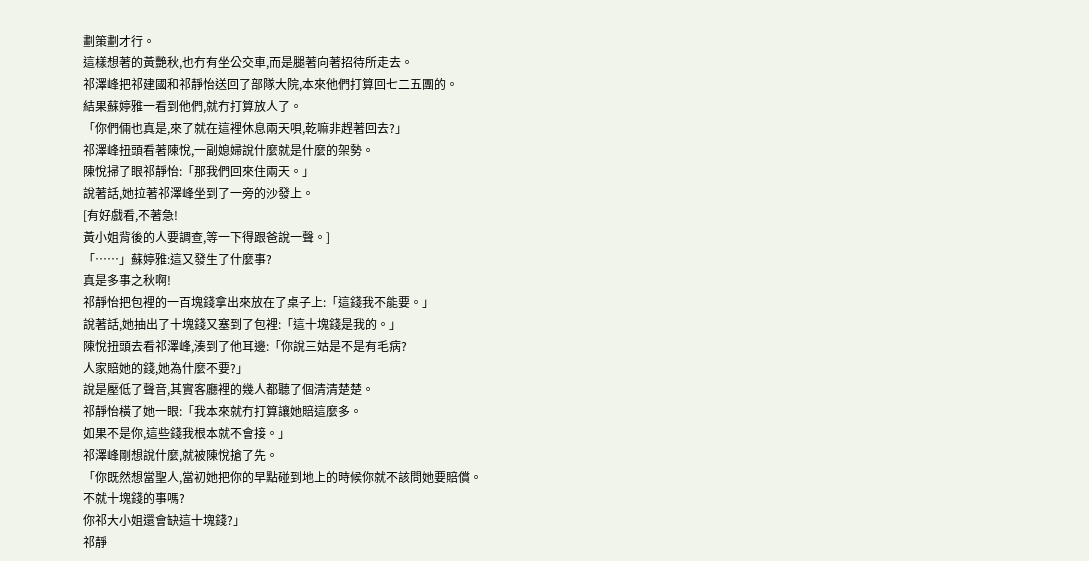劃策劃才行。
這樣想著的黃艷秋,也冇有坐公交車,而是腿著向著招待所走去。
祁澤峰把祁建國和祁靜怡送回了部隊大院,本來他們打算回七二五團的。
結果蘇婷雅一看到他們,就冇打算放人了。
「你們倆也真是,來了就在這裡休息兩天唄,乾嘛非趕著回去?」
祁澤峰扭頭看著陳悅,一副媳婦說什麼就是什麼的架勢。
陳悅掃了眼祁靜怡:「那我們回來住兩天。」
說著話,她拉著祁澤峰坐到了一旁的沙發上。
[有好戲看,不著急!
黃小姐背後的人要調查,等一下得跟爸說一聲。]
「……」蘇婷雅:這又發生了什麼事?
真是多事之秋啊!
祁靜怡把包裡的一百塊錢拿出來放在了桌子上:「這錢我不能要。」
說著話,她抽出了十塊錢又塞到了包裡:「這十塊錢是我的。」
陳悅扭頭去看祁澤峰,湊到了他耳邊:「你說三姑是不是有毛病?
人家賠她的錢,她為什麼不要?」
說是壓低了聲音,其實客廳裡的幾人都聽了個清清楚楚。
祁靜怡橫了她一眼:「我本來就冇打算讓她賠這麼多。
如果不是你,這些錢我根本就不會接。」
祁澤峰剛想說什麼,就被陳悅搶了先。
「你既然想當聖人,當初她把你的早點碰到地上的時候你就不該問她要賠償。
不就十塊錢的事嗎?
你祁大小姐還會缺這十塊錢?」
祁靜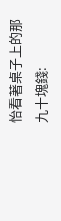怡看著桌子上的那九十塊錢: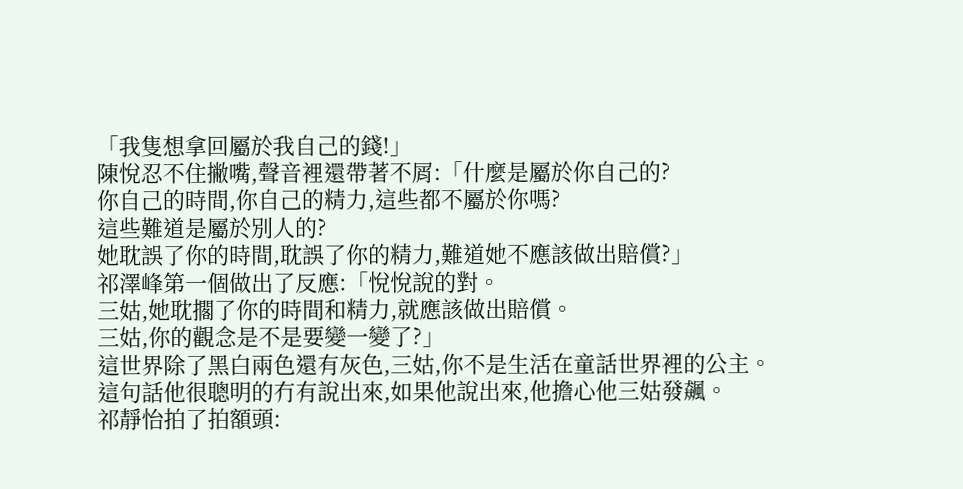「我隻想拿回屬於我自己的錢!」
陳悅忍不住撇嘴,聲音裡還帶著不屑:「什麼是屬於你自己的?
你自己的時間,你自己的精力,這些都不屬於你嗎?
這些難道是屬於別人的?
她耽誤了你的時間,耽誤了你的精力,難道她不應該做出賠償?」
祁澤峰第一個做出了反應:「悅悅說的對。
三姑,她耽擱了你的時間和精力,就應該做出賠償。
三姑,你的觀念是不是要變一變了?」
這世界除了黑白兩色還有灰色,三姑,你不是生活在童話世界裡的公主。
這句話他很聰明的冇有說出來,如果他說出來,他擔心他三姑發飆。
祁靜怡拍了拍額頭: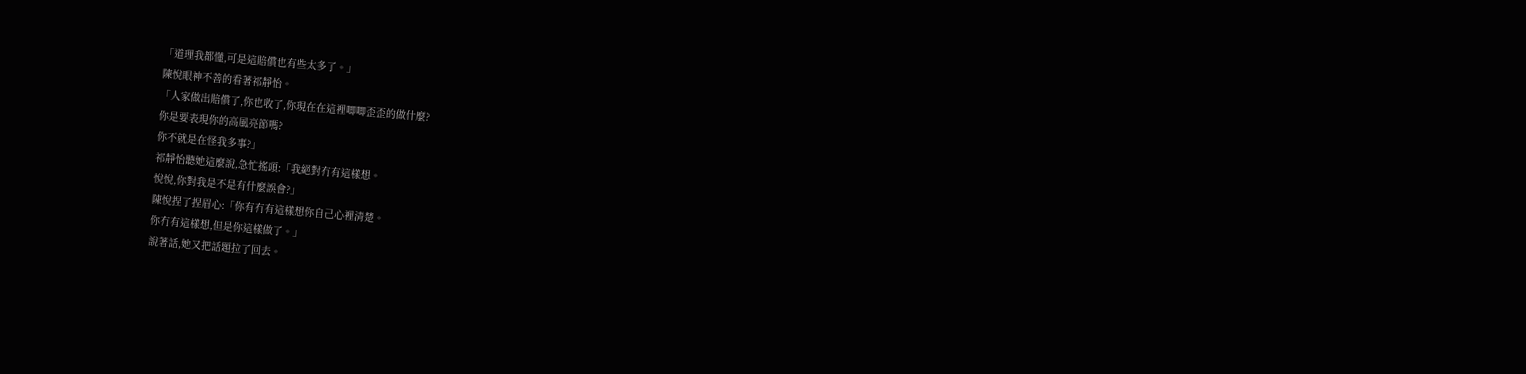「道理我都懂,可是這賠償也有些太多了。」
陳悅眼神不善的看著祁靜怡。
「人家做出賠償了,你也收了,你現在在這裡唧唧歪歪的做什麼?
你是要表現你的高風亮節嗎?
你不就是在怪我多事?」
祁靜怡聽她這麼說,急忙搖頭:「我絕對冇有這樣想。
悅悅,你對我是不是有什麼誤會?」
陳悅捏了捏眉心:「你有冇有這樣想你自己心裡清楚。
你冇有這樣想,但是你這樣做了。」
說著話,她又把話題拉了回去。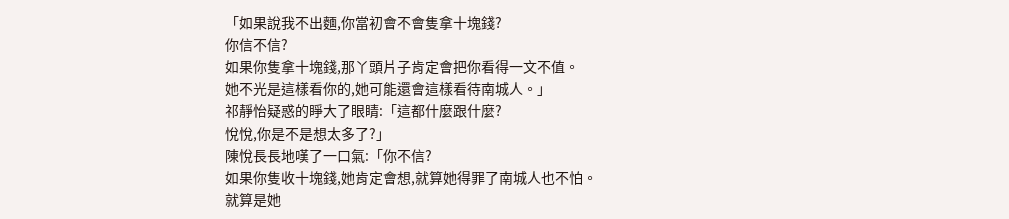「如果說我不出麵,你當初會不會隻拿十塊錢?
你信不信?
如果你隻拿十塊錢,那丫頭片子肯定會把你看得一文不值。
她不光是這樣看你的,她可能還會這樣看待南城人。」
祁靜怡疑惑的睜大了眼睛:「這都什麼跟什麼?
悅悅,你是不是想太多了?」
陳悅長長地嘆了一口氣:「你不信?
如果你隻收十塊錢,她肯定會想,就算她得罪了南城人也不怕。
就算是她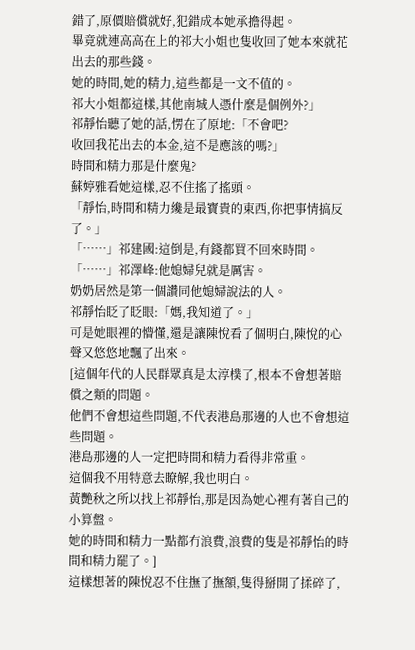錯了,原價賠償就好,犯錯成本她承擔得起。
畢竟就連高高在上的祁大小姐也隻收回了她本來就花出去的那些錢。
她的時間,她的精力,這些都是一文不值的。
祁大小姐都這樣,其他南城人憑什麼是個例外?」
祁靜怡聽了她的話,愣在了原地:「不會吧?
收回我花出去的本金,這不是應該的嗎?」
時間和精力那是什麼鬼?
蘇婷雅看她這樣,忍不住搖了搖頭。
「靜怡,時間和精力纔是最寶貴的東西,你把事情搞反了。」
「……」祁建國:這倒是,有錢都買不回來時間。
「……」祁澤峰:他媳婦兒就是厲害。
奶奶居然是第一個讚同他媳婦說法的人。
祁靜怡眨了眨眼:「媽,我知道了。」
可是她眼裡的懵懂,還是讓陳悅看了個明白,陳悅的心聲又悠悠地飄了出來。
[這個年代的人民群眾真是太淳樸了,根本不會想著賠償之類的問題。
他們不會想這些問題,不代表港島那邊的人也不會想這些問題。
港島那邊的人一定把時間和精力看得非常重。
這個我不用特意去瞭解,我也明白。
黃艷秋之所以找上祁靜怡,那是因為她心裡有著自己的小算盤。
她的時間和精力一點都冇浪費,浪費的隻是祁靜怡的時間和精力罷了。]
這樣想著的陳悅忍不住撫了撫額,隻得掰開了揉碎了,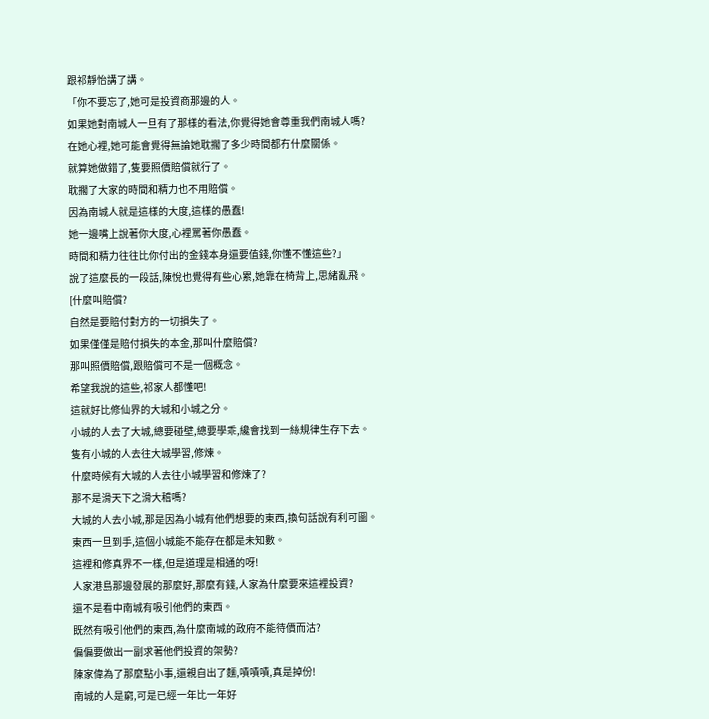跟祁靜怡講了講。
「你不要忘了,她可是投資商那邊的人。
如果她對南城人一旦有了那樣的看法,你覺得她會尊重我們南城人嗎?
在她心裡,她可能會覺得無論她耽擱了多少時間都冇什麼關係。
就算她做錯了,隻要照價賠償就行了。
耽擱了大家的時間和精力也不用賠償。
因為南城人就是這樣的大度,這樣的愚蠢!
她一邊嘴上說著你大度,心裡罵著你愚蠢。
時間和精力往往比你付出的金錢本身還要值錢,你懂不懂這些?」
說了這麼長的一段話,陳悅也覺得有些心累,她靠在椅背上,思緒亂飛。
[什麼叫賠償?
自然是要賠付對方的一切損失了。
如果僅僅是賠付損失的本金,那叫什麼賠償?
那叫照價賠償,跟賠償可不是一個概念。
希望我說的這些,祁家人都懂吧!
這就好比修仙界的大城和小城之分。
小城的人去了大城,總要碰壁,總要學乖,纔會找到一絲規律生存下去。
隻有小城的人去往大城學習,修煉。
什麼時候有大城的人去往小城學習和修煉了?
那不是滑天下之滑大稽嗎?
大城的人去小城,那是因為小城有他們想要的東西,換句話說有利可圖。
東西一旦到手,這個小城能不能存在都是未知數。
這裡和修真界不一樣,但是道理是相通的呀!
人家港島那邊發展的那麼好,那麼有錢,人家為什麼要來這裡投資?
還不是看中南城有吸引他們的東西。
既然有吸引他們的東西,為什麼南城的政府不能待價而沽?
偏偏要做出一副求著他們投資的架勢?
陳家偉為了那麼點小事,還親自出了麵,嘖嘖嘖,真是掉份!
南城的人是窮,可是已經一年比一年好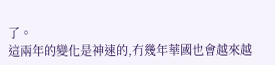了。
這兩年的變化是神速的,冇幾年華國也會越來越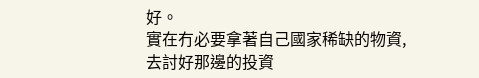好。
實在冇必要拿著自己國家稀缺的物資,去討好那邊的投資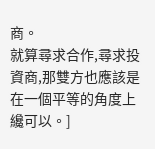商。
就算尋求合作,尋求投資商,那雙方也應該是在一個平等的角度上纔可以。]